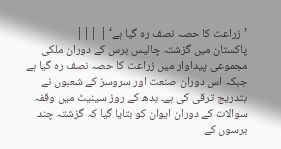’زراعت کا حصہ نصف رہ گیا ہے‘ | |||
پاکستان میں گزشتہ چالیس برس کے دوران ملکی مجموعی پیداوار میں زراعت کا حصہ نصف رہ گیا ہے جبکہ اس دوران صنعت اور سروسز کے شعبوں نے بتدریج ترقی کی ہے۔ بدھ کے روز سینیٹ میں وقفہ سوالات کے دوران ایوان کو بتایا گیا کہ گزشتہ چند برسوں کے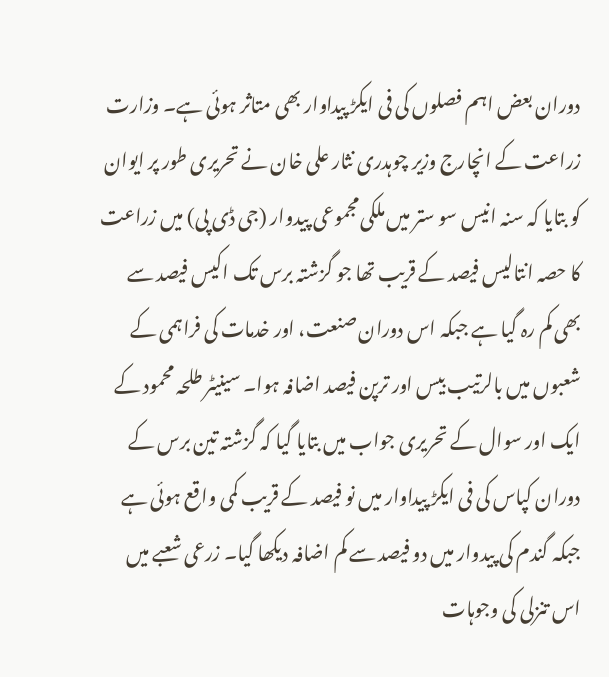دوران بعض اہم فصلوں کی فی ایکڑ پیداوار بھی متاثر ہوئی ہے۔ وزارت زراعت کے انچارج وزیر چوہدری نثار علی خان نے تحریری طور پر ایوان کو بتایا کہ سنہ انیس سو ستر میں ملکی مجموعی پیدوار (جی ڈی پی) میں زراعت کا حصہ انتالیس فیصد کے قریب تھا جو گزشتہ برس تک اکیس فیصد سے بھی کم رہ گیا ہے جبکہ اس دوران صنعت، اور خدمات کی فراہمی کے شعبوں میں بالرتیب بیس اور ترپن فیصد اضافہ ہوا۔ سینیٹر طلحہ محمود کے ایک اور سوال کے تحریری جواب میں بتایا گیا کہ گزشتہ تین برس کے دوران کپاس کی فی ایکڑ پیداوار میں نو فیصد کے قریب کمی واقع ہوئی ہے جبکہ گندم کی پیدوار میں دو فیصد سے کم اضافہ دیکھا گیا۔ زرعی شعبے میں اس تنزلی کی وجوہات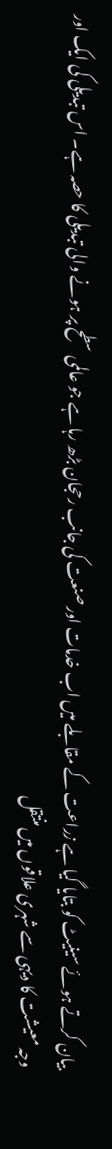بیان کرتے ہوئے سینیٹ کو بتایا گیا ہے زراعت کے مقابلے میں اب خدمات اور صنعت کی جانب رحجان بڑھ رہا ہے جو عالمی سطح پر ہونے والی تبدیلی کا حصہ ہے۔ اس تبدیلی کی ایک اور وجہ معیشت کا دیہی سے شہری علاقوں میں منتقل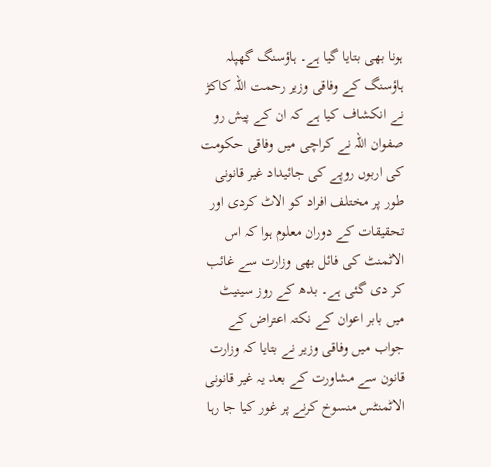ہونا بھی بتایا گیا ہے۔ ہاؤسنگ گھپلہ ہاؤسنگ کے وفاقی وزیر رحمت اللہ کاکڑ نے انکشاف کیا ہے کہ ان کے پیش رو صفوان اللہ نے کراچی میں وفاقی حکومت کی اربوں روپے کی جائیداد غیر قانونی طور پر مختلف افراد کو الاٹ کردی اور تحقیقات کے دوران معلوم ہوا کہ اس الاٹمنٹ کی فائل بھی وزارت سے غائب کر دی گئی ہے۔ بدھ کے روز سینیٹ میں بابر اعوان کے نکتہ اعتراض کے جواب میں وفاقی وزیر نے بتایا کہ وزارت قانون سے مشاورت کے بعد یہ غیر قانونی الاٹمنٹس منسوخ کرنے پر غور کیا جا رہا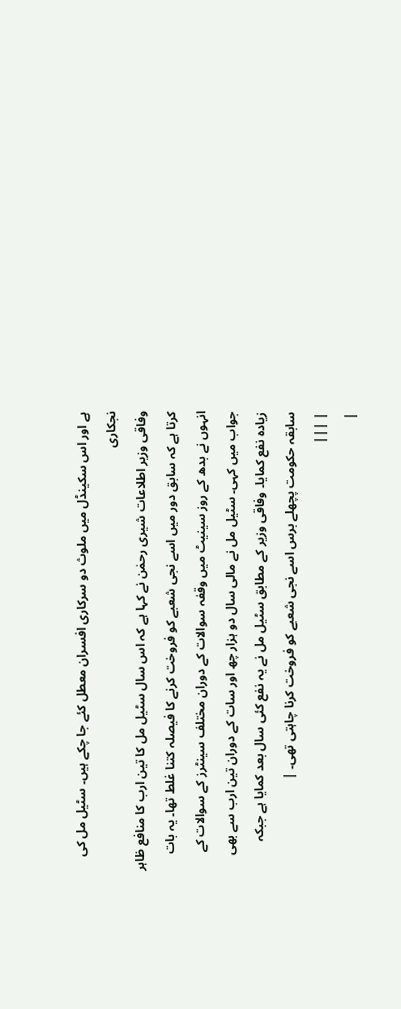ہے اور اس سکینڈل میں ملوث دو سرکاری افسران معطل کئے جا چکے ہیں۔ سٹیل مل کی نجکاری
وفاقی وزیر اطلاعات شیری رحمٰن نے کہا ہے کہ اس سال سٹیل مل کا تین ارب کا منافع ظاہر کرتا ہے کہ سابق دور میں اسے نجی شعبے کو فروخت کرنے کا فیصلہ کتنا غلط تھا۔ یہ بات انہوں نے بدھ کے روز سینیٹ میں وقفہ سوالات کے دوران مختلف سینٹرز کے سوالات کے جواب میں کہی۔ سٹیل مل نے مالی سال دو ہزار چھ اور سات کے دوران تین ارب سے بھی زیادہ نفع کمایا۔ وفاقی وزیر کے مطابق سٹیل مل نے یہ نفع کئی سال بعد کمایا ہے جبکہ سابقہ حکومت پچھلے برس اسے نجی شعبے کو فروخت کرنا چاہتی تھی۔ |
| |||
|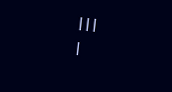|||
|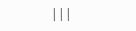|||